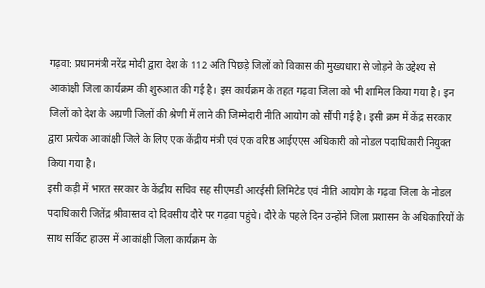गढ़वा: प्रधानमंत्री नरेंद्र मोदी द्वारा देश के 112 अति पिछड़े जिलों को विकास की मुख्यधारा से जोड़ने के उद्देश्य से आकांक्षी जिला कार्यक्रम की शुरुआत की गई है। इस कार्यक्रम के तहत गढ़वा जिला को भी शामिल किया गया है। इन जिलों को देश के अग्रणी जिलों की श्रेणी में लाने की जिम्मेदारी नीति आयोग को सौंपी गई है। इसी क्रम में केंद्र सरकार द्वारा प्रत्येक आकांक्षी जिले के लिए एक केंद्रीय मंत्री एवं एक वरिष्ठ आईएएस अधिकारी को नोडल पदाधिकारी नियुक्त किया गया है।
इसी कड़ी में भारत सरकार के केंद्रीय सचिव सह सीएमडी आरईसी लिमिटेड एवं नीति आयोग के गढ़वा जिला के नोडल पदाधिकारी जितेंद्र श्रीवास्तव दो दिवसीय दौरे पर गढ़वा पहुंचे। दौरे के पहले दिन उन्होंने जिला प्रशासन के अधिकारियों के साथ सर्किट हाउस में आकांक्षी जिला कार्यक्रम के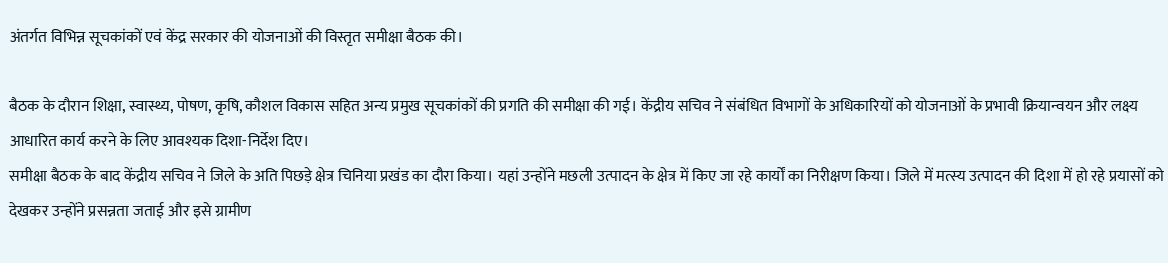अंतर्गत विभिन्न सूचकांकों एवं केंद्र सरकार की योजनाओं की विस्तृत समीक्षा बैठक की।

बैठक के दौरान शिक्षा, स्वास्थ्य, पोषण, कृषि, कौशल विकास सहित अन्य प्रमुख सूचकांकों की प्रगति की समीक्षा की गई। केंद्रीय सचिव ने संबंधित विभागों के अधिकारियों को योजनाओं के प्रभावी क्रियान्वयन और लक्ष्य आधारित कार्य करने के लिए आवश्यक दिशा-निर्देश दिए।
समीक्षा बैठक के बाद केंद्रीय सचिव ने जिले के अति पिछड़े क्षेत्र चिनिया प्रखंड का दौरा किया। यहां उन्होंने मछली उत्पादन के क्षेत्र में किए जा रहे कार्यों का निरीक्षण किया। जिले में मत्स्य उत्पादन की दिशा में हो रहे प्रयासों को देखकर उन्होंने प्रसन्नता जताई और इसे ग्रामीण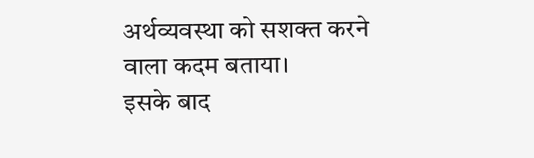अर्थव्यवस्था को सशक्त करने वाला कदम बताया।
इसके बाद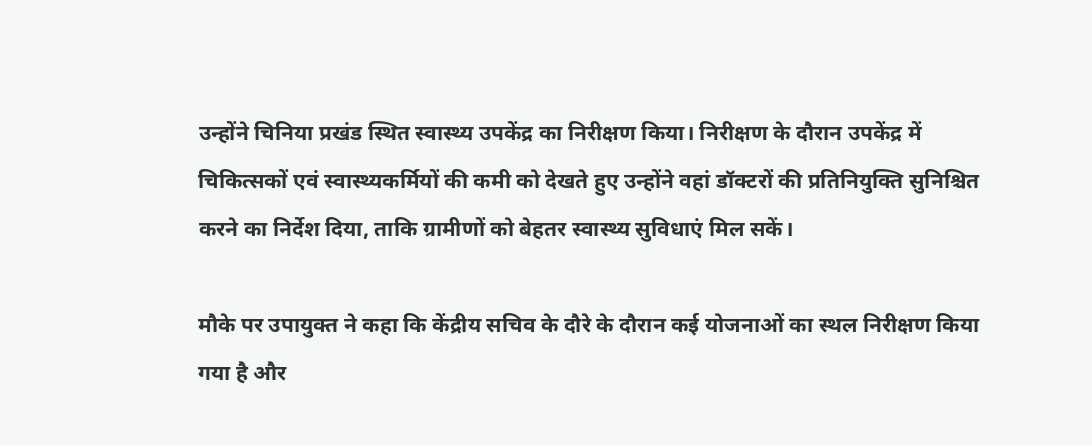उन्होंने चिनिया प्रखंड स्थित स्वास्थ्य उपकेंद्र का निरीक्षण किया। निरीक्षण के दौरान उपकेंद्र में चिकित्सकों एवं स्वास्थ्यकर्मियों की कमी को देखते हुए उन्होंने वहां डॉक्टरों की प्रतिनियुक्ति सुनिश्चित करने का निर्देश दिया, ताकि ग्रामीणों को बेहतर स्वास्थ्य सुविधाएं मिल सकें।

मौके पर उपायुक्त ने कहा कि केंद्रीय सचिव के दौरे के दौरान कई योजनाओं का स्थल निरीक्षण किया गया है और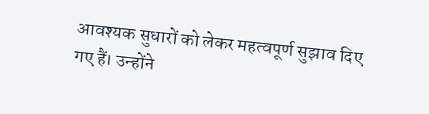आवश्यक सुधारों को लेकर महत्वपूर्ण सुझाव दिए गए हैं। उन्होंने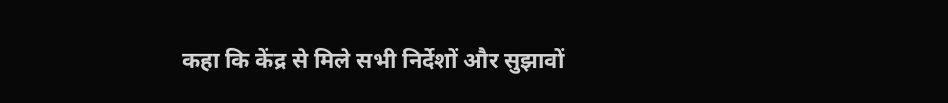कहा कि केंद्र से मिले सभी निर्देशों और सुझावों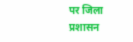पर जिला प्रशासन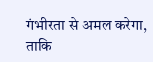गंभीरता से अमल करेगा, ताकि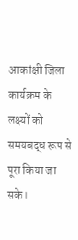आकांक्षी जिला कार्यक्रम के लक्ष्यों को समयबद्ध रूप से पूरा किया जा सके।